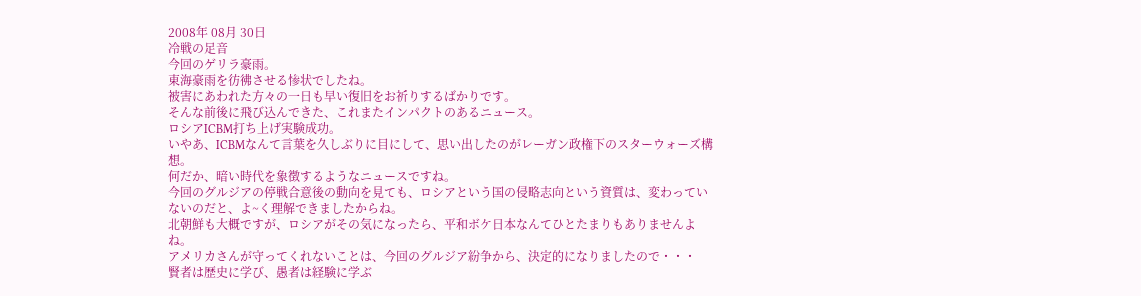2008年 08月 30日
冷戦の足音
今回のゲリラ豪雨。
東海豪雨を彷彿させる惨状でしたね。
被害にあわれた方々の一日も早い復旧をお祈りするばかりです。
そんな前後に飛び込んできた、これまたインパクトのあるニュース。
ロシアICBM打ち上げ実験成功。
いやあ、ICBMなんて言葉を久しぶりに目にして、思い出したのがレーガン政権下のスターウォーズ構想。
何だか、暗い時代を象徴するようなニュースですね。
今回のグルジアの停戦合意後の動向を見ても、ロシアという国の侵略志向という資質は、変わっていないのだと、よ~く理解できましたからね。
北朝鮮も大概ですが、ロシアがその気になったら、平和ボケ日本なんてひとたまりもありませんよね。
アメリカさんが守ってくれないことは、今回のグルジア紛争から、決定的になりましたので・・・
賢者は歴史に学び、愚者は経験に学ぶ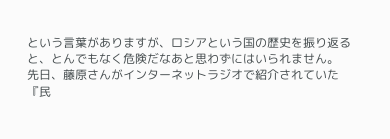という言葉がありますが、ロシアという国の歴史を振り返ると、とんでもなく危険だなあと思わずにはいられません。
先日、藤原さんがインターネットラジオで紹介されていた『民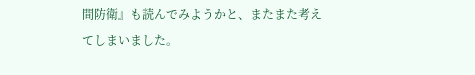間防衛』も読んでみようかと、またまた考えてしまいました。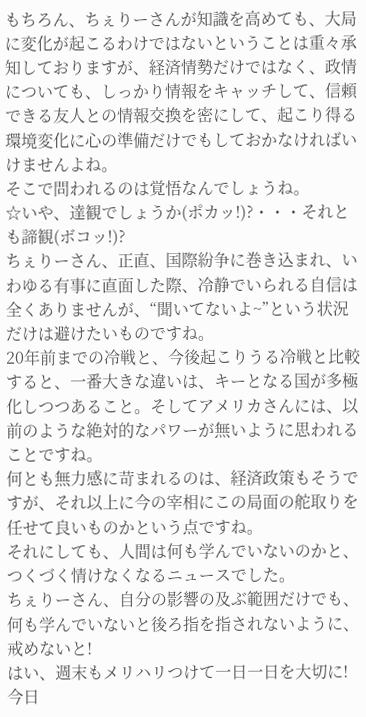もちろん、ちぇりーさんが知識を高めても、大局に変化が起こるわけではないということは重々承知しておりますが、経済情勢だけではなく、政情についても、しっかり情報をキャッチして、信頼できる友人との情報交換を密にして、起こり得る環境変化に心の準備だけでもしておかなければいけませんよね。
そこで問われるのは覚悟なんでしょうね。
☆いや、達観でしょうか(ポカッ!)?・・・それとも諦観(ボコッ!)?
ちぇりーさん、正直、国際紛争に巻き込まれ、いわゆる有事に直面した際、冷静でいられる自信は全くありませんが、“聞いてないよ~”という状況だけは避けたいものですね。
20年前までの冷戦と、今後起こりうる冷戦と比較すると、一番大きな違いは、キーとなる国が多極化しつつあること。そしてアメリカさんには、以前のような絶対的なパワーが無いように思われることですね。
何とも無力感に苛まれるのは、経済政策もそうですが、それ以上に今の宰相にこの局面の舵取りを任せて良いものかという点ですね。
それにしても、人間は何も学んでいないのかと、つくづく情けなくなるニュースでした。
ちぇりーさん、自分の影響の及ぶ範囲だけでも、何も学んでいないと後ろ指を指されないように、戒めないと!
はい、週末もメリハリつけて一日一日を大切に!
今日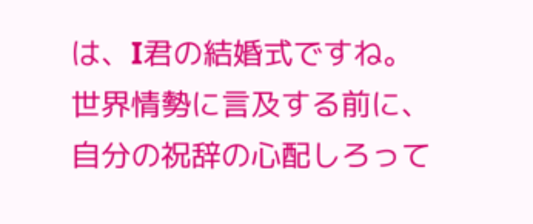は、I君の結婚式ですね。
世界情勢に言及する前に、自分の祝辞の心配しろって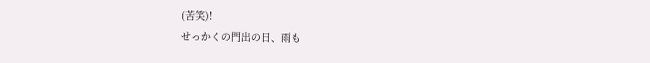(苦笑)!
せっかくの門出の日、雨も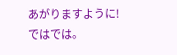あがりますように!
ではでは。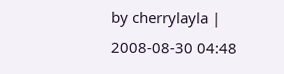by cherrylayla | 2008-08-30 04:48